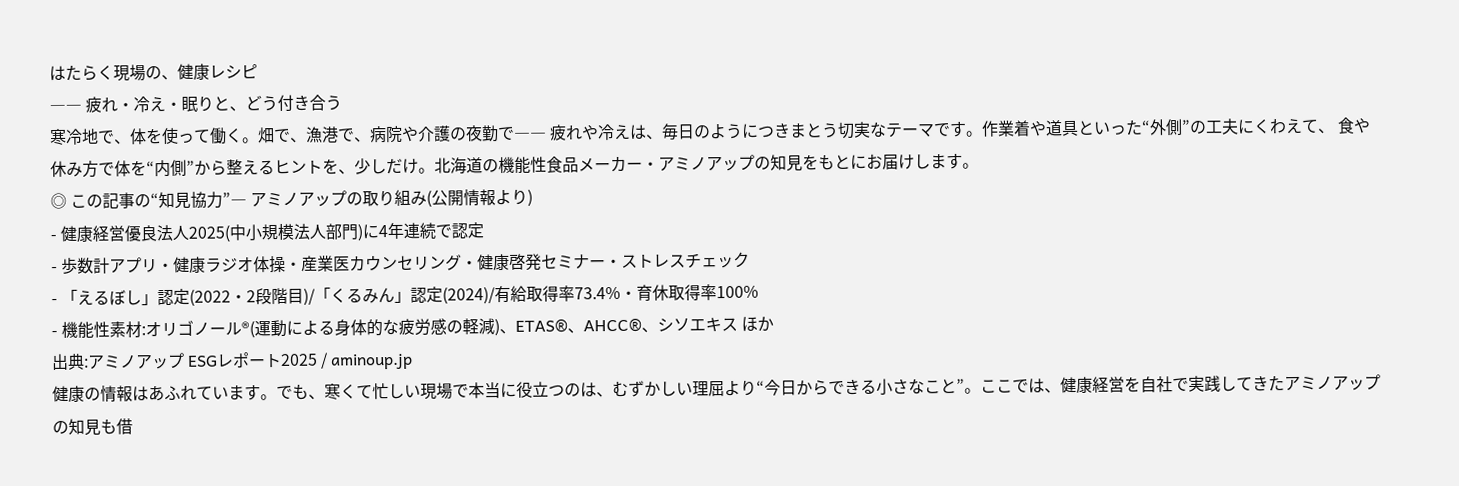はたらく現場の、健康レシピ
―― 疲れ・冷え・眠りと、どう付き合う
寒冷地で、体を使って働く。畑で、漁港で、病院や介護の夜勤で―― 疲れや冷えは、毎日のようにつきまとう切実なテーマです。作業着や道具といった“外側”の工夫にくわえて、 食や休み方で体を“内側”から整えるヒントを、少しだけ。北海道の機能性食品メーカー・アミノアップの知見をもとにお届けします。
◎ この記事の“知見協力”― アミノアップの取り組み(公開情報より)
- 健康経営優良法人2025(中小規模法人部門)に4年連続で認定
- 歩数計アプリ・健康ラジオ体操・産業医カウンセリング・健康啓発セミナー・ストレスチェック
- 「えるぼし」認定(2022・2段階目)/「くるみん」認定(2024)/有給取得率73.4%・育休取得率100%
- 機能性素材:オリゴノール®(運動による身体的な疲労感の軽減)、ETAS®、AHCC®、シソエキス ほか
出典:アミノアップ ESGレポート2025 / aminoup.jp
健康の情報はあふれています。でも、寒くて忙しい現場で本当に役立つのは、むずかしい理屈より“今日からできる小さなこと”。ここでは、健康経営を自社で実践してきたアミノアップの知見も借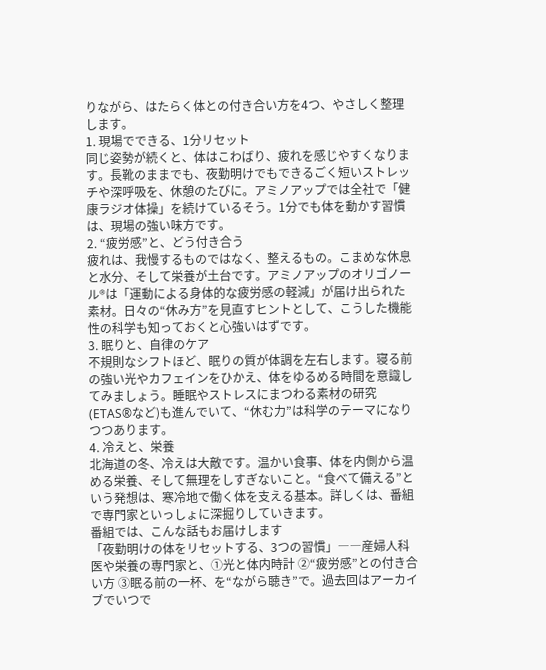りながら、はたらく体との付き合い方を4つ、やさしく整理します。
1. 現場でできる、1分リセット
同じ姿勢が続くと、体はこわばり、疲れを感じやすくなります。長靴のままでも、夜勤明けでもできるごく短いストレッチや深呼吸を、休憩のたびに。アミノアップでは全社で「健康ラジオ体操」を続けているそう。1分でも体を動かす習慣は、現場の強い味方です。
2. “疲労感”と、どう付き合う
疲れは、我慢するものではなく、整えるもの。こまめな休息と水分、そして栄養が土台です。アミノアップのオリゴノール®は「運動による身体的な疲労感の軽減」が届け出られた素材。日々の“休み方”を見直すヒントとして、こうした機能性の科学も知っておくと心強いはずです。
3. 眠りと、自律のケア
不規則なシフトほど、眠りの質が体調を左右します。寝る前の強い光やカフェインをひかえ、体をゆるめる時間を意識してみましょう。睡眠やストレスにまつわる素材の研究(ETAS®など)も進んでいて、“休む力”は科学のテーマになりつつあります。
4. 冷えと、栄養
北海道の冬、冷えは大敵です。温かい食事、体を内側から温める栄養、そして無理をしすぎないこと。“食べて備える”という発想は、寒冷地で働く体を支える基本。詳しくは、番組で専門家といっしょに深掘りしていきます。
番組では、こんな話もお届けします
「夜勤明けの体をリセットする、3つの習慣」――産婦人科医や栄養の専門家と、①光と体内時計 ②“疲労感”との付き合い方 ③眠る前の一杯、を“ながら聴き”で。過去回はアーカイブでいつで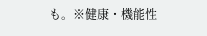も。※健康・機能性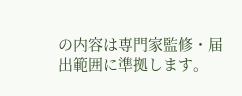の内容は専門家監修・届出範囲に準拠します。